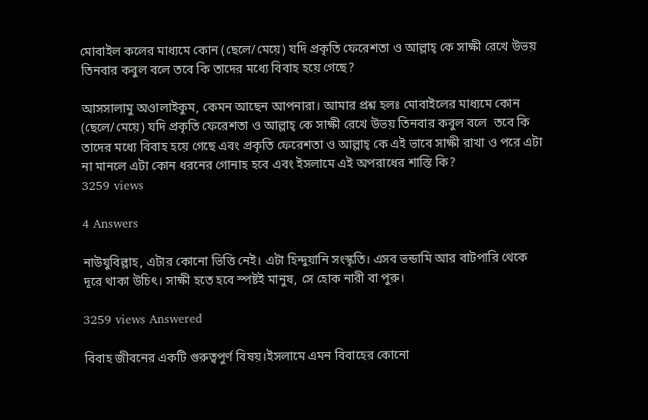মোবাইল কলের মাধ্যমে কোন (ছেলে/মেয়ে) যদি প্রকৃতি ফেরেশতা ও আল্লাহ্‌ কে সাক্ষী রেখে উভয় তিনবার কবুল বলে তবে কি তাদের মধ্যে বিবাহ হয়ে গেছে?

আসসালামু অওালাইকুম, কেমন আছেন আপনারা। আমার প্রশ্ন হলঃ মোবাইলের মাধ্যমে কোন (ছেলে/মেয়ে) যদি প্রকৃতি ফেরেশতা ও আল্লাহ্‌ কে সাক্ষী রেখে উভয় তিনবার কবুল বলে  তবে কি তাদের মধ্যে বিবাহ হয়ে গেছে এবং প্রকৃতি ফেরেশতা ও আল্লাহ্‌ কে এই ভাবে সাক্ষী রাখা ও পরে এটা না মানলে এটা কোন ধরনের গোনাহ হবে এবং ইসলামে এই অপরাধের শাস্তি কি?
3259 views

4 Answers

নাউযুবিল্লাহ, এটার কোনো ভিত্তি নেই। এটা হিন্দুয়ানি সংস্কৃতি। এসব ভন্ডামি আর বাটপারি থেকে দূরে থাকা উচিৎ। সাক্ষী হতে হবে স্পষ্টই মানুষ, সে হোক নারী বা পুরু।

3259 views Answered

বিবাহ জীবনের একটি গুরুত্বপুর্ণ বিষয়।ইসলামে এমন বিবাহের কোনো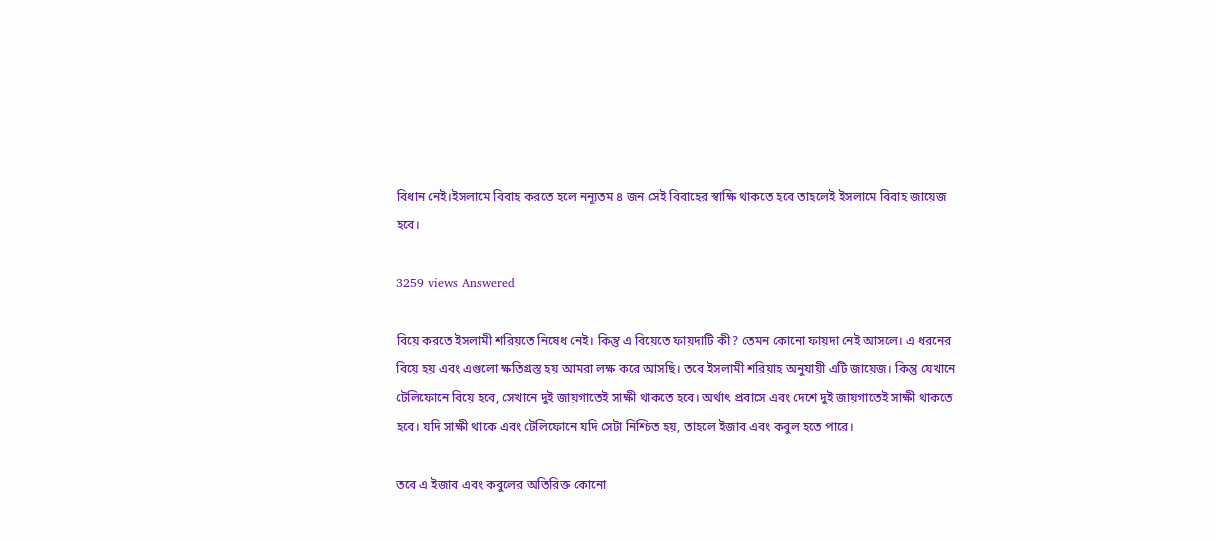বিধান নেই।ইসলামে বিবাহ করতে হলে নন্যূতম ৪ জন সেই বিবাহের স্বাক্ষি থাকতে হবে তাহলেই ইসলামে বিবাহ জায়েজ হবে।

3259 views Answered

বিয়ে করতে ইসলামী শরিয়তে নিষেধ নেই। কিন্তু এ বিয়েতে ফায়দাটি কী? তেমন কোনো ফায়দা নেই আসলে। এ ধরনের বিয়ে হয় এবং এগুলো ক্ষতিগ্রস্ত হয় আমরা লক্ষ করে আসছি। তবে ইসলামী শরিয়াহ অনুযায়ী এটি জায়েজ। কিন্তু যেখানে টেলিফোনে বিয়ে হবে, সেখানে দুই জায়গাতেই সাক্ষী থাকতে হবে। অর্থাৎ প্রবাসে এবং দেশে দুই জায়গাতেই সাক্ষী থাকতে হবে। যদি সাক্ষী থাকে এবং টেলিফোনে যদি সেটা নিশ্চিত হয়, তাহলে ইজাব এবং কবুল হতে পারে।

তবে এ ইজাব এবং কবুলের অতিরিক্ত কোনো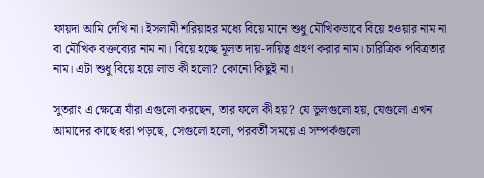ফায়দা আমি দেখি না। ইসলামী শরিয়াহর মধ্যে বিয়ে মানে শুধু মৌখিকভাবে বিয়ে হওয়ার নাম না বা মৌখিক বক্তব্যের নাম না। বিয়ে হচ্ছে মূলত দায়-দায়িত্ব গ্রহণ করার নাম। চারিত্রিক পবিত্রতার নাম। এটা শুধু বিয়ে হয়ে লাভ কী হলো? কোনো কিছুই না।

সুতরাং এ ক্ষেত্রে যাঁরা এগুলো করছেন, তার ফলে কী হয়? যে ভুলগুলো হয়, যেগুলো এখন আমাদের কাছে ধরা পড়ছে, সেগুলো হলো, পরবর্তী সময়ে এ সম্পর্কগুলো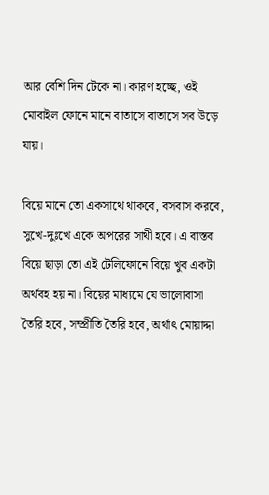আর বেশি দিন টেকে না। কারণ হচ্ছে, ওই মোবাইল ফোনে মানে বাতাসে বাতাসে সব উড়ে যায়।

বিয়ে মানে তো একসাথে থাকবে, বসবাস করবে, সুখে-দুঃখে একে অপরের সাথী হবে। এ বাস্তব বিয়ে ছাড়া তো এই টেলিফোনে বিয়ে খুব একটা অর্থবহ হয় না। বিয়ের মাধ্যমে যে ভালোবাসা তৈরি হবে, সম্প্রীতি তৈরি হবে, অর্থাৎ মোয়াদ্দা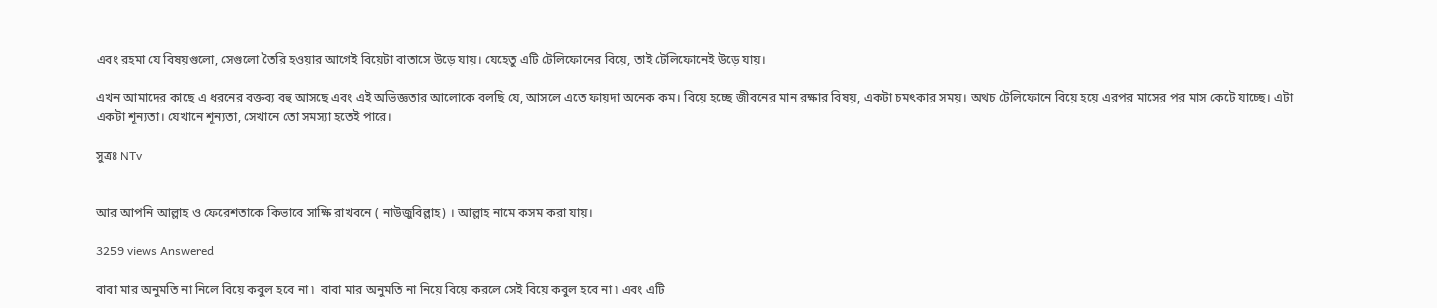এবং রহমা যে বিষয়গুলো, সেগুলো তৈরি হওয়ার আগেই বিয়েটা বাতাসে উড়ে যায়। যেহেতু এটি টেলিফোনের বিয়ে, তাই টেলিফোনেই উড়ে যায়।

এখন আমাদের কাছে এ ধরনের বক্তব্য বহু আসছে এবং এই অভিজ্ঞতার আলোকে বলছি যে, আসলে এতে ফায়দা অনেক কম। বিয়ে হচ্ছে জীবনের মান রক্ষার বিষয়, একটা চমৎকার সময়। অথচ টেলিফোনে বিয়ে হয়ে এরপর মাসের পর মাস কেটে যাচ্ছে। এটা একটা শূন্যতা। যেখানে শূন্যতা, সেখানে তো সমস্যা হতেই পারে।

সুত্রঃ NTv


আর আপনি আল্লাহ ও ফেরেশতাকে কিভাবে সাক্ষি রাখবনে ( নাউজুবিল্লাহ) । আল্লাহ নামে কসম করা যায়।

3259 views Answered

বাবা মার অনুমতি না নিলে বিয়ে কবুল হবে না ৷  বাবা মার অনুমতি না নিয়ে বিয়ে করলে সেই বিয়ে কবুল হবে না ৷ এবং এটি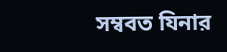সম্ববত যিনার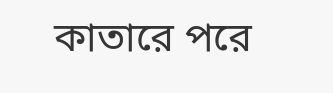কাতারে পরে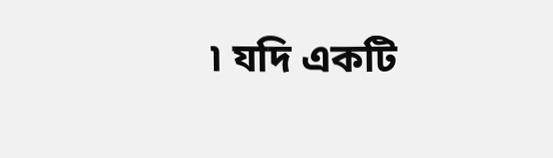৷ যদি একটি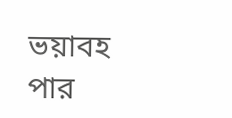ভয়াবহ পার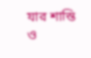যার শাস্তি  ও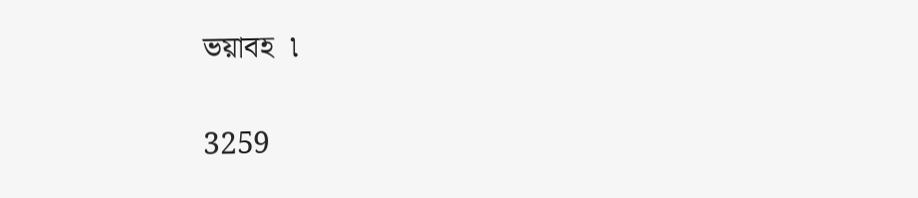ভয়াবহ  ৷

3259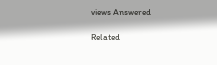views Answered

Related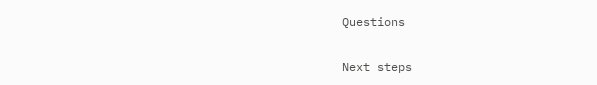Questions

Next steps